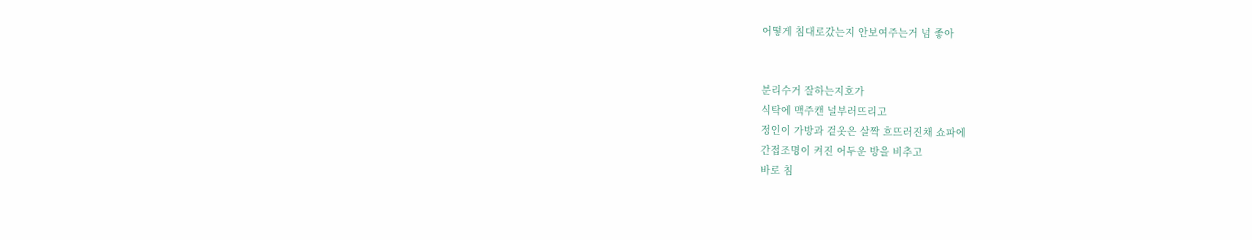어떻게 침대로갔는지 안보여주는거 넘 좋아


분리수거 잘하는지호가
식탁에 맥주캔 널부러뜨리고
정인이 가방과 겉옷은 살짝 흐뜨러진채 쇼파에
간접조명이 켜진 어두운 방을 비추고
바로 침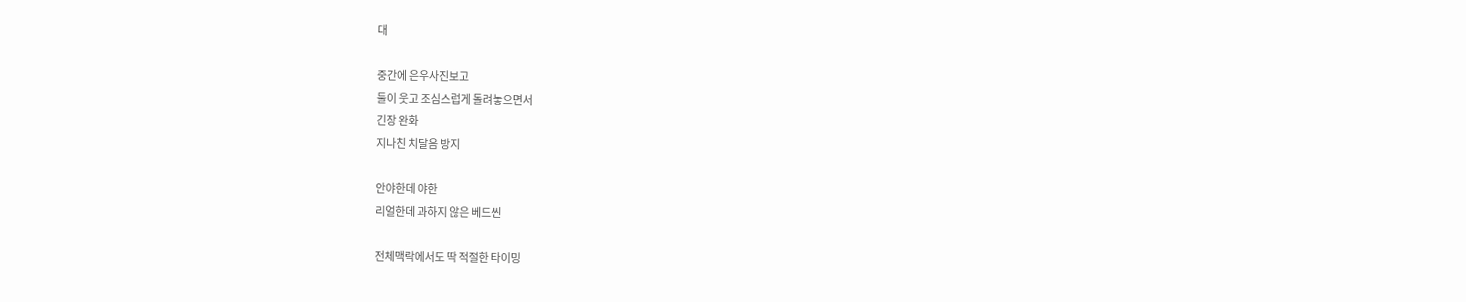대

중간에 은우사진보고
둘이 웃고 조심스럽게 돌려놓으면서
긴장 완화
지나친 치달음 방지

안야한데 야한
리얼한데 과하지 않은 베드씬

전체맥락에서도 딱 적절한 타이밍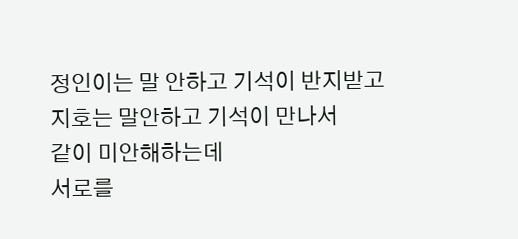정인이는 말 안하고 기석이 반지받고
지호는 말안하고 기석이 만나서
같이 미안해하는데
서로를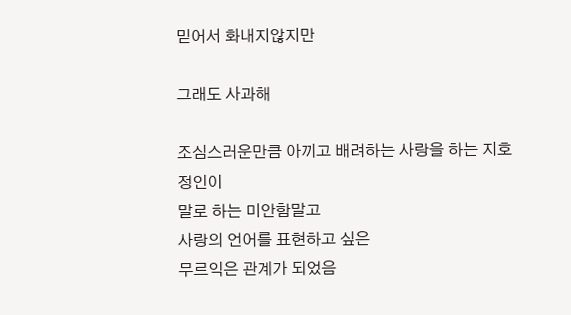믿어서 화내지않지만

그래도 사과해

조심스러운만큼 아끼고 배려하는 사랑을 하는 지호 정인이
말로 하는 미안함말고
사랑의 언어를 표현하고 싶은
무르익은 관계가 되었음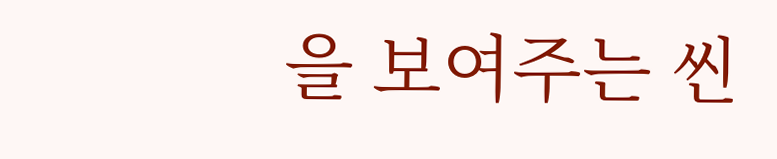을 보여주는 씬